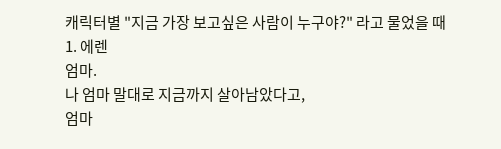캐릭터별 "지금 가장 보고싶은 사람이 누구야?" 라고 물었을 때
1. 에렌
엄마.
나 엄마 말대로 지금까지 살아남았다고,
엄마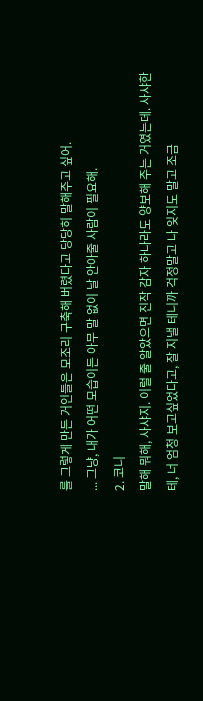를 그렇게 만든 거인들은 모조리 구축해 버렸다고 당당히 말해주고 싶어.
... 그냥, 내가 어떤 모습이든 아무 말 없이 날 안아줄 사람이 필요해.
2. 코니
말해 뭐해, 사샤지. 이럴 줄 알았으면 진작 감자 하나라도 양보해 주는 거였는데. 사샤한테, 너 엄청 보고싶었다고, 잘 지낼 테니까 걱정말고 나 잊지도 말고 조금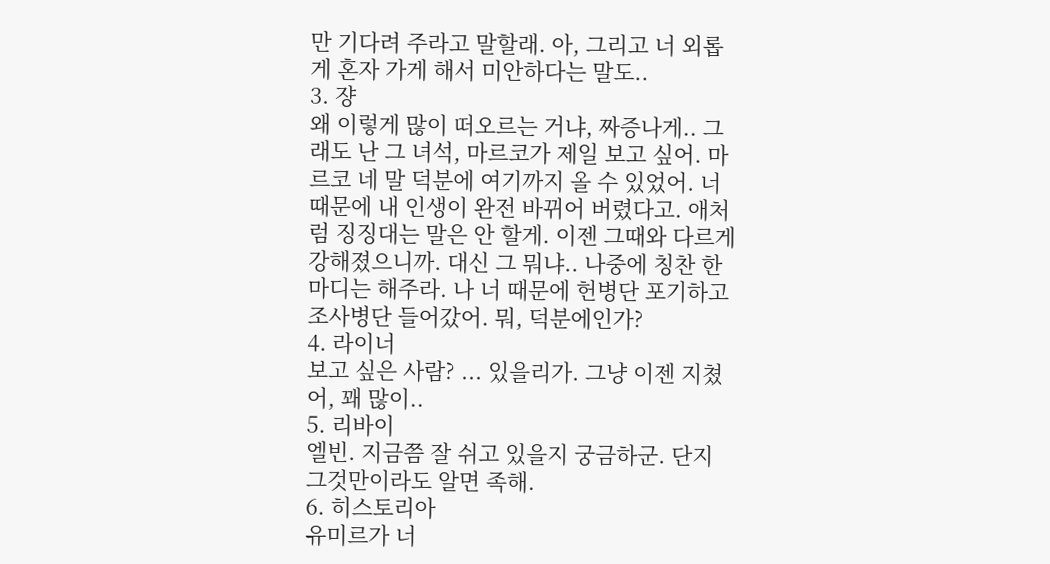만 기다려 주라고 말할래. 아, 그리고 너 외롭게 혼자 가게 해서 미안하다는 말도..
3. 쟝
왜 이렇게 많이 떠오르는 거냐, 짜증나게.. 그래도 난 그 녀석, 마르코가 제일 보고 싶어. 마르코 네 말 덕분에 여기까지 올 수 있었어. 너 때문에 내 인생이 완전 바뀌어 버렸다고. 애처럼 징징대는 말은 안 할게. 이젠 그때와 다르게 강해졌으니까. 대신 그 뭐냐.. 나중에 칭찬 한 마디는 해주라. 나 너 때문에 헌병단 포기하고 조사병단 들어갔어. 뭐, 덕분에인가?
4. 라이너
보고 싶은 사람? ... 있을리가. 그냥 이젠 지쳤어, 꽤 많이..
5. 리바이
엘빈. 지금쯤 잘 쉬고 있을지 궁금하군. 단지 그것만이라도 알면 족해.
6. 히스토리아
유미르가 너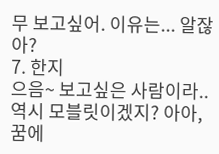무 보고싶어. 이유는... 알잖아?
7. 한지
으음~ 보고싶은 사람이라.. 역시 모블릿이겠지? 아아, 꿈에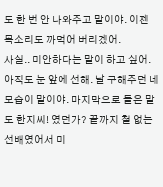도 한 번 안 나와주고 말이야. 이젠 목소리도 까먹어 버리겠어.
사실.. 미안하다는 말이 하고 싶어. 아직도 눈 앞에 선해. 날 구해주던 네 모습이 말이야. 마지막으로 들은 말도 한지씨! 였던가? 끝까지 철 없는 선배였어서 미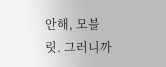안해, 모블릿. 그러니까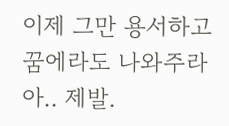이제 그만 용서하고 꿈에라도 나와주라아.. 제발.